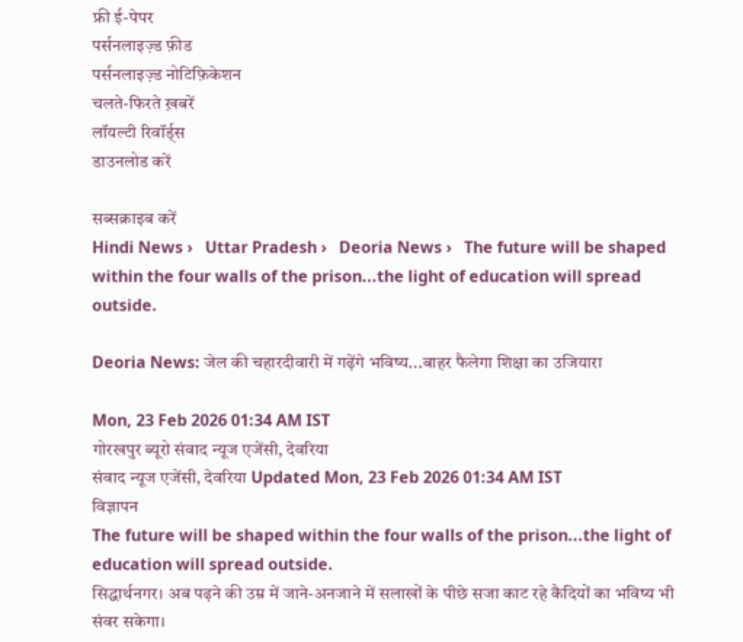फ्री ई-पेपर
पर्सनलाइज़्ड फ़ीड
पर्सनलाइज़्ड नोटिफ़िकेशन
चलते-फिरते ख़बरें
लॉयल्टी रिवॉर्ड्स
डाउनलोड करें

सब्सक्राइब करें
Hindi News ›   Uttar Pradesh ›   Deoria News ›   The future will be shaped within the four walls of the prison...the light of education will spread outside.

Deoria News: जेल की चहारदीवारी में गढ़ेंगे भविष्य...बाहर फैलेगा शिक्षा का उजियारा

Mon, 23 Feb 2026 01:34 AM IST
गोरखपुर ब्यूरो संवाद न्यूज एजेंसी, देवरिया
संवाद न्यूज एजेंसी, देवरिया Updated Mon, 23 Feb 2026 01:34 AM IST
विज्ञापन
The future will be shaped within the four walls of the prison...the light of education will spread outside.
सिद्धार्थनगर। अब पढ़ने की उम्र में जाने-अनजाने में सलाखों के पीछे सजा काट रहे कैदियों का भविष्य भी संवर सकेगा।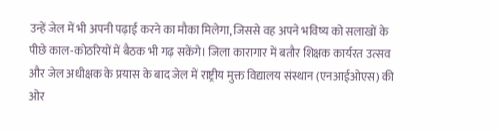उन्हें जेल में भी अपनी पढ़ाई करने का मौका मिलेगा, जिससे वह अपने भविष्य को सलाखों के पीछे काल-कोठरियों में बैठक भी गढ़ सकेंगे। जिला कारागार में बतौर शिक्षक कार्यरत उत्सव और जेल अधीक्षक के प्रयास के बाद जेल में राष्ट्रीय मुक्त विद्यालय संस्थान (एनआईओएस) की ओर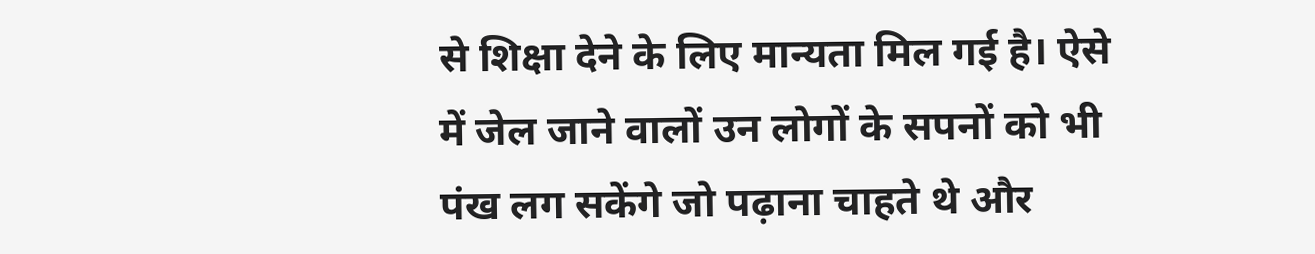से शिक्षा देने के लिए मान्यता मिल गई है। ऐसे में जेल जाने वालों उन लोगों के सपनों को भी पंख लग सकेंगे जो पढ़ाना चाहते थे और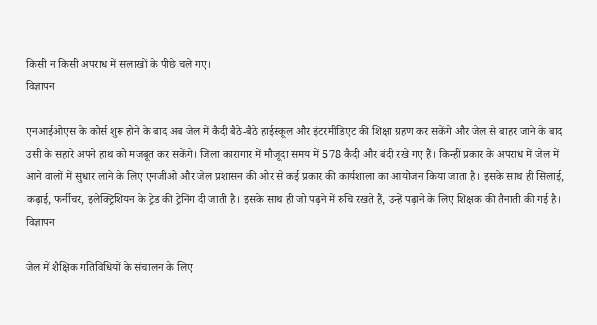किसी न किसी अपराध में सलाखों के पीछे चले गए।
विज्ञापन

एनआईओएस के कोर्स शुरू होने के बाद अब जेल में कैदी बैठे-बैठे हाईस्कूल और इंटरमीडिएट की शिक्षा ग्रहण कर सकेंगे और जेल से बाहर जाने के बाद उसी के सहारे अपने हाथ को मजबूत कर सकेंगे। जिला कारागार में मौजूदा समय में 578 कैदी और बंदी रखे गए हैं। किन्हीं प्रकार के अपराध में जेल में आने वालों में सुधार लाने के लिए एनजीओ और जेल प्रशासन की ओर से कई प्रकार की कार्यशाला का आयोजन किया जाता है। इसके साथ ही सिलाई, कढ़ाई, फर्नीचर, इलेक्ट्रिशियन के ट्रेड की ट्रेनिंग दी जाती है। इसके साथ ही जो पढ़ने में रुचि रखते हैं, उन्हें पढ़ाने के लिए शिक्षक की तैनाती की गई है।
विज्ञापन

जेल में शैक्षिक गतिविधियों के संचालन के लिए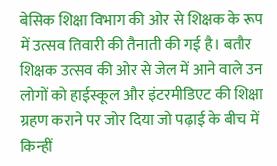बेसिक शिक्षा विभाग की ओर से शिक्षक के रूप में उत्सव तिवारी की तैनाती की गई है। बतौर शिक्षक उत्सव की ओर से जेल में आने वाले उन लोगों को हाईस्कूल और इंटरमीडिएट की शिक्षा ग्रहण कराने पर जोर दिया जो पढ़ाई के बीच में किन्हीं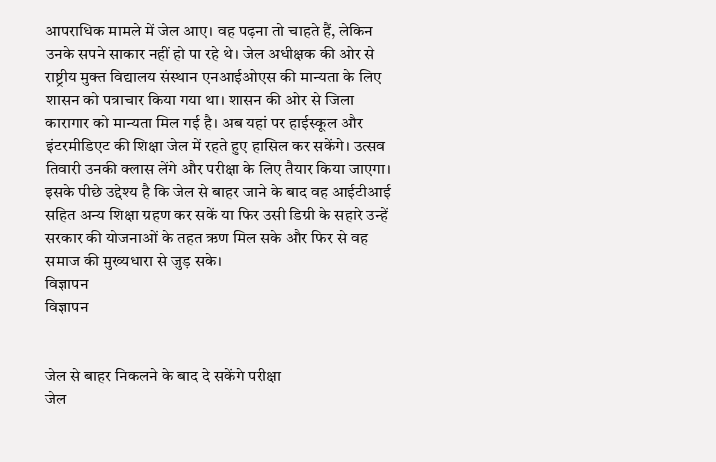आपराधिक मामले में जेल आए। वह पढ़ना तो चाहते हैं, लेकिन उनके सपने साकार नहीं हो पा रहे थे। जेल अधीक्षक की ओर से राष्ट्रीय मुक्त विद्यालय संस्थान एनआईओएस की मान्यता के लिए शासन को पत्राचार किया गया था। शासन की ओर से जिला कारागार को मान्यता मिल गई है। अब यहां पर हाईस्कूल और इंटरमीडिएट की शिक्षा जेल में रहते हुए हासिल कर सकेंगे। उत्सव तिवारी उनकी क्लास लेंगे और परीक्षा के लिए तैयार किया जाएगा। इसके पीछे उद्देश्य है कि जेल से बाहर जाने के बाद वह आईटीआई सहित अन्य शिक्षा ग्रहण कर सकें या फिर उसी डिग्री के सहारे उन्हें सरकार की योजनाओं के तहत ऋण मिल सके और फिर से वह समाज की मुख्यधारा से जुड़ सके।
विज्ञापन
विज्ञापन


जेल से बाहर निकलने के बाद दे सकेंगे परीक्षा
जेल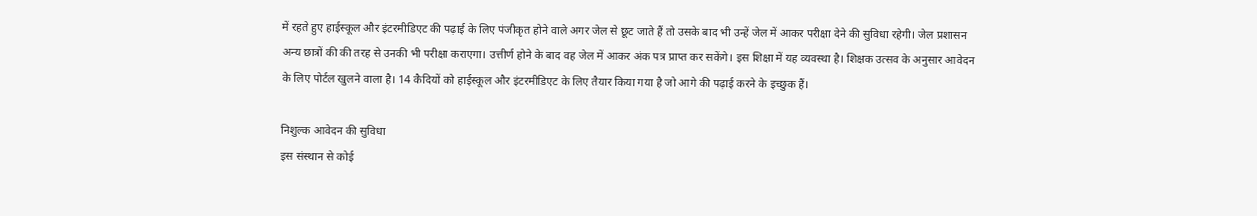में रहते हुए हाईस्कूल और इंटरमीडिएट की पढ़ाई के लिए पंजीकृत होने वाले अगर जेल से छूट जाते हैं तो उसके बाद भी उन्हें जेल में आकर परीक्षा देने की सुविधा रहेगी। जेल प्रशासन अन्य छात्रों की की तरह से उनकी भी परीक्षा कराएगा। उत्तीर्ण होने के बाद वह जेल में आकर अंक पत्र प्राप्त कर सकेंगे। इस शिक्षा में यह व्यवस्था है। शिक्षक उत्सव के अनुसार आवेदन के लिए पोर्टल खुलने वाला है। 14 कैदियों को हाईस्कूल और इंटरमीडिएट के लिए तैयार किया गया है जो आगे की पढ़ाई करने के इच्छुक हैं।

निशुल्क आवेदन की सुविधा
इस संस्थान से कोई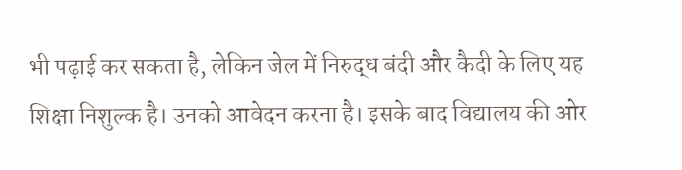भी पढ़ाई कर सकता है, लेकिन जेल में निरुद्ध बंदी और कैदी के लिए यह शिक्षा निशुल्क है। उनको आवेदन करना है। इसके बाद विद्यालय की ओर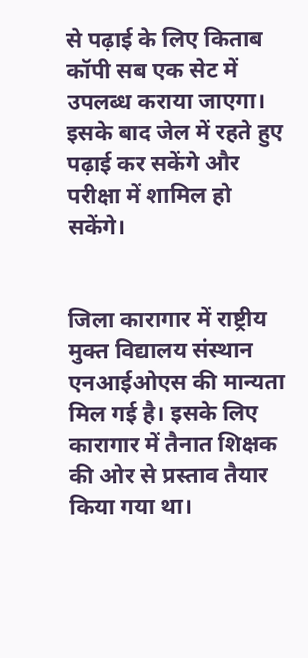से पढ़ाई के लिए किताब कॉपी सब एक सेट में उपलब्ध कराया जाएगा। इसके बाद जेल में रहते हुए पढ़ाई कर सकेंगे और परीक्षा में शामिल हो सकेंगे।


जिला कारागार में राष्ट्रीय मुक्त विद्यालय संस्थान एनआईओएस की मान्यता मिल गई है। इसके लिए कारागार में तैनात शिक्षक की ओर से प्रस्ताव तैयार किया गया था।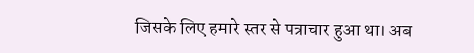जिसके लिए हमारे स्तर से पत्राचार हुआ था। अब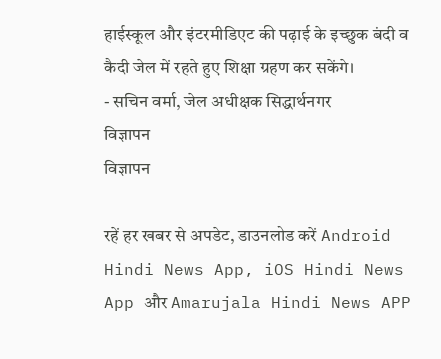हाईस्कूल और इंटरमीडिएट की पढ़ाई के इच्छुक बंदी व कैदी जेल में रहते हुए शिक्षा ग्रहण कर सकेंगे।
- सचिन वर्मा, जेल अधीक्षक सिद्धार्थनगर
विज्ञापन
विज्ञापन

रहें हर खबर से अपडेट, डाउनलोड करें Android Hindi News App, iOS Hindi News App और Amarujala Hindi News APP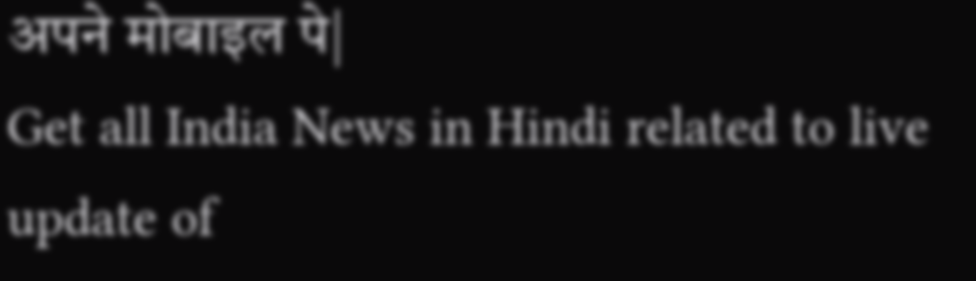अपने मोबाइल पे|
Get all India News in Hindi related to live update of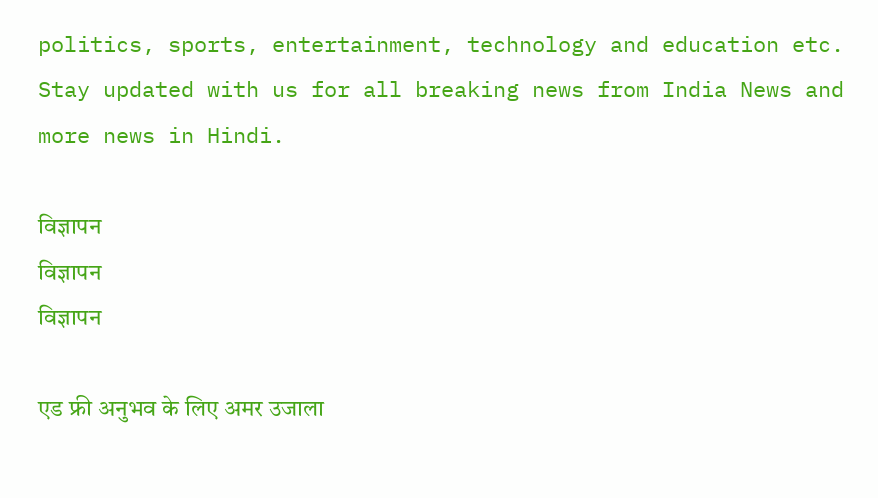politics, sports, entertainment, technology and education etc. Stay updated with us for all breaking news from India News and more news in Hindi.

विज्ञापन
विज्ञापन
विज्ञापन

एड फ्री अनुभव के लिए अमर उजाला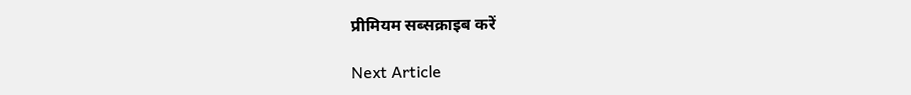प्रीमियम सब्सक्राइब करें

Next Article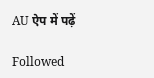AU ऐप में पढ़ें

Followed